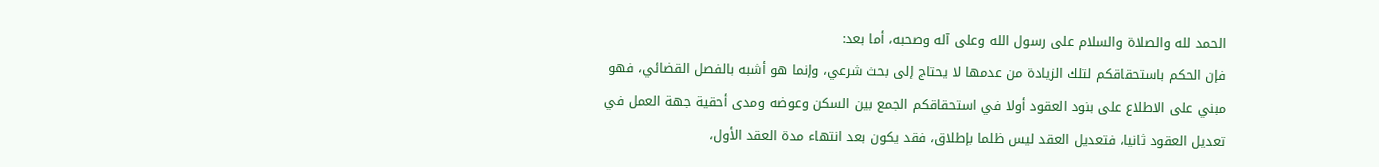الحمد لله والصلاة والسلام على رسول الله وعلى آله وصحبه، أما بعد:
فإن الحكم باستحقاقكم لتلك الزيادة من عدمها لا يحتاج إلى بحث شرعي، وإنما هو أشبه بالفصل القضائي، فهو مبني على الاطلاع على بنود العقود أولا في استحقاقكم الجمع بين السكن وعوضه ومدى أحقية جهة العمل في تعديل العقود ثانيا، فتعديل العقد ليس ظلما بإطلاق، فقد يكون بعد انتهاء مدة العقد الأول،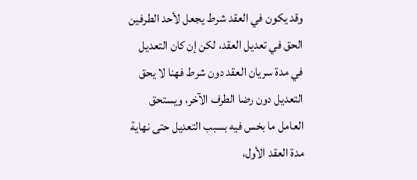وقد يكون في العقد شرط يجعل لأحد الطرفين الحق في تعديل العقد، لكن إن كان التعديل في مدة سريان العقد دون شرط فهنا لا يحق التعديل دون رضا الطرف الآخر، ويستحق العامل ما بخس فيه بسبب التعديل حتى نهاية مدة العقد الأول،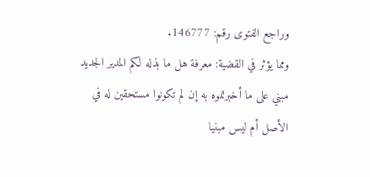وراجع الفتوى رقم: 146777.
ومما يؤثر في القضية: معرفة هل ما بذله لكم المدير الجديد مبني على ما أخبرتموه به إن لم تكونوا مستحقين له في الأصل أم ليس مبنيا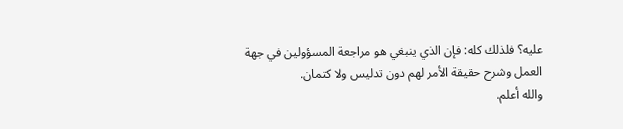عليه؟ فلذلك كله: فإن الذي ينبغي هو مراجعة المسؤولين في جهة العمل وشرح حقيقة الأمر لهم دون تدليس ولا كتمان.
والله أعلم.